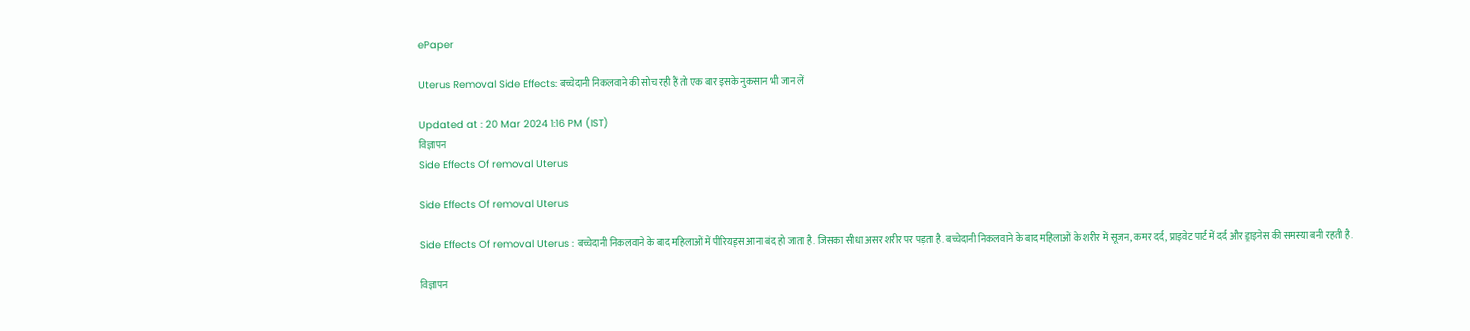ePaper

Uterus Removal Side Effects: बच्चेदानी निकलवाने की सोच रही हैं तो एक बार इसके नुकसान भी जान लें

Updated at : 20 Mar 2024 1:16 PM (IST)
विज्ञापन
Side Effects Of removal Uterus

Side Effects Of removal Uterus

Side Effects Of removal Uterus : बच्चेदानी निकलवाने के बाद महिलाओं में पीरियड्स आना बंद हो जाता है. जिसका सीधा असर शरीर पर पड़ता है. बच्चेदानी निकलवाने के बाद महिलाओं के शरीर में सूजन, कमर दर्द, प्राइवेट पार्ट में दर्द और ड्राइनेस की समस्या बनी रहती है.

विज्ञापन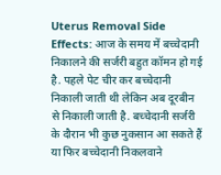Uterus Removal Side Effects: आज के समय में बच्चेदानी निकालने की सर्जरी बहुत कॉमन हो गई है. पहले पेट चीर कर बच्चेदानी निकाली जाती थी लेकिन अब दूरबीन से निकाली जाती है. बच्चेदानी सर्जरी के दौरान भी कुछ नुकसान आ सकते हैं या फिर बच्चेदानी निकलवाने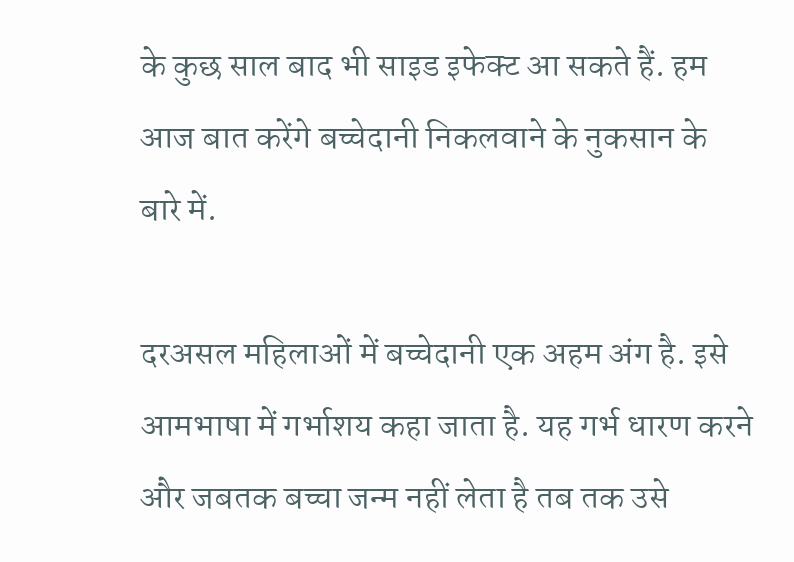के कुछ साल बाद भी साइड इफेक्ट आ सकते हैं. हम आज बात करेंगे बच्चेदानी निकलवाने के नुकसान के बारे में.

दरअसल महिलाओं में बच्चेदानी एक अहम अंग है. इसे आमभाषा में गर्भाशय कहा जाता है. यह गर्भ धारण करने और जबतक बच्चा जन्म नहीं लेता है तब तक उसे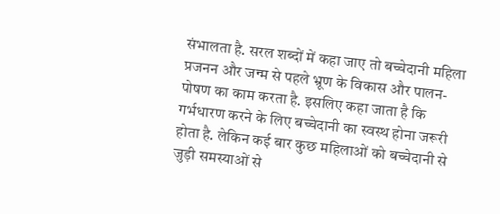संभालता है. सरल शब्दों में कहा जाए तो बच्चेदानी महिला प्रजनन और जन्म से पहले भ्रूण के विकास और पालन-पोषण का काम करता है. इसलिए कहा जाता है कि गर्भधारण करने के लिए बच्चेदानी का स्वस्थ होना जरूरी होता है. लेकिन कई बार कुछ महिलाओं को बच्चेदानी से जुड़ी समस्याओं से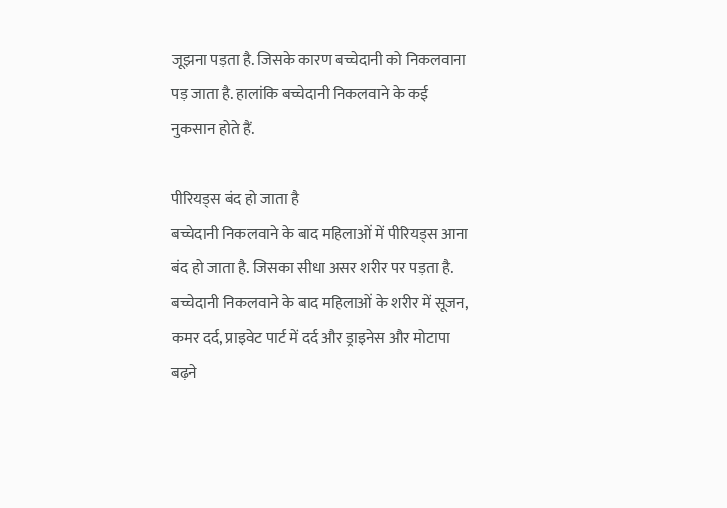जूझना पड़ता है. जिसके कारण बच्चेदानी को निकलवाना पड़ जाता है. हालांकि बच्चेदानी निकलवाने के कई नुकसान होते हैं.

पीरियड्स बंद हो जाता है
बच्चेदानी निकलवाने के बाद महिलाओं में पीरियड्स आना बंद हो जाता है. जिसका सीधा असर शरीर पर पड़ता है. बच्चेदानी निकलवाने के बाद महिलाओं के शरीर में सूजन, कमर दर्द, प्राइवेट पार्ट में दर्द और ड्राइनेस और मोटापा बढ़ने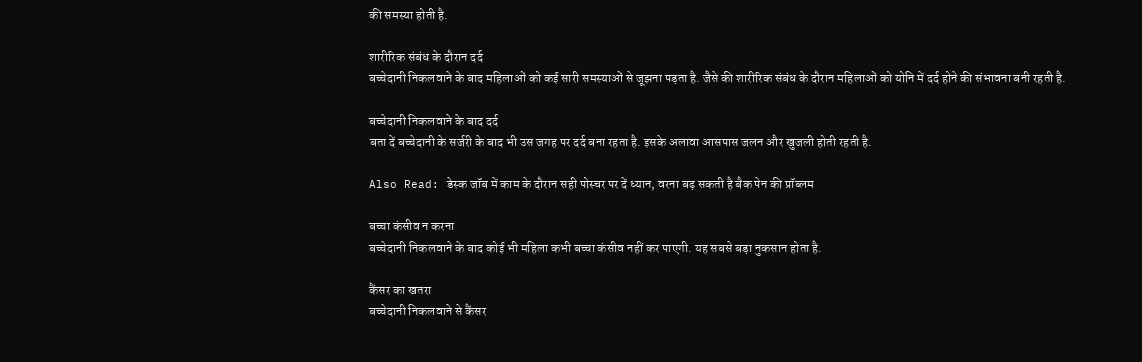की समस्या होती है.

शारीरिक संबंध के दौरान दर्द
बच्चेदानी निकलवाने के बाद महिलाओं को कई सारी समस्याओं से जूझना पड़ता है. जैसे की शारीरिक संबंध के दौरान महिलाओं को योनि में दर्द होने की संभावना बनी रहती है.

बच्चेदानी निकलवाने के बाद दर्द
बता दें बच्चेदानी के सर्जरी के बाद भी उस जगह पर दर्द बना रहता है. इसके अलावा आसपास जलन और खुजली होती रहती है.

Also Read: डेस्क जॉब में काम के दौरान सही पोस्चर पर दें ध्यान, वरना बढ़ सकती है बैक पेन की प्रॉब्लम

बच्चा कंसीव न करना
बच्चेदानी निकलवाने के बाद कोई भी महिला कभी बच्चा कंसीव नहीं कर पाएगी. यह सबसे बड़ा नुकसान होता है.

कैंसर का खतरा
बच्चेदानी निकलवाने से कैंसर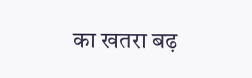का खतरा बढ़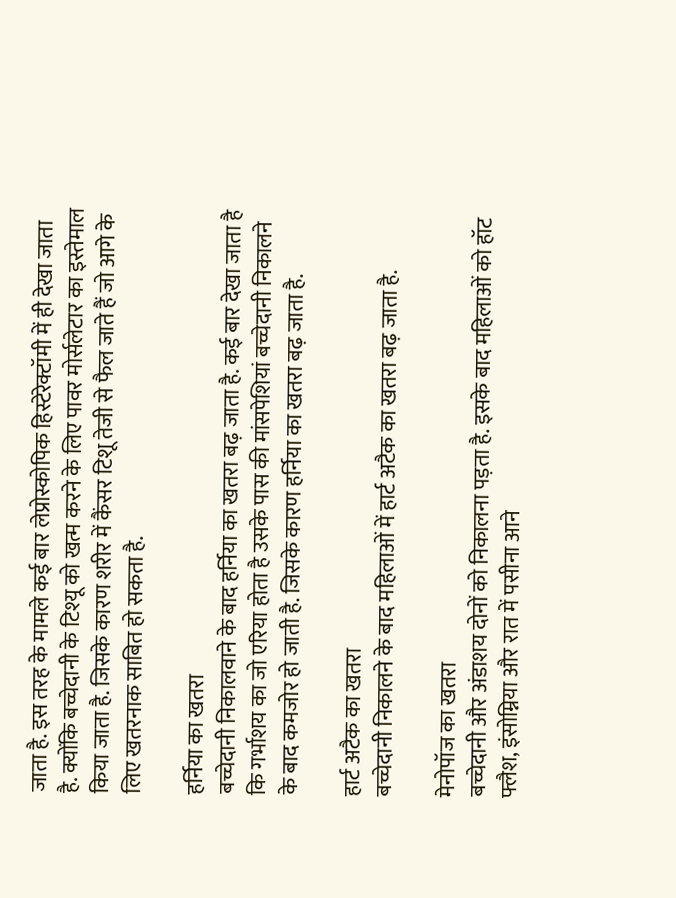जाता है. इस तरह के मामले कई बार लेप्रोस्कोपिक हिस्टेरेक्टॉमी में ही देखा जाता है. क्योंकि बच्चेदानी के टिश्यू को खत्म करने के लिए पावर मोर्सलेटार का इस्तेमाल किया जाता है. जिसके कारण शरीर में कैंसर टिशू तेजी से फैल जाते हैं जो आगे के लिए खतरनाक साबित हो सकता है.

हर्निया का खतरा
बच्चेदानी निकालवाने के बाद हर्निया का खतरा बढ़ जाता है. कई बार देखा जाता है कि गर्भाशय का जो एरिया होता है उसके पास की मांसपेशियां बच्चेदानी निकालने के बाद कमजोर हो जाती है. जिसके कारण हर्निया का खतरा बढ़ जाता है.

हार्ट अटैक का खतरा
बच्चेदानी निकालने के बाद महिलाओं में हार्ट अटैक का खतरा बढ़ जाता है.

मेनोपॉज का खतरा
बच्चेदानी और अंडाशय दोनों को निकालना पड़ता है. इसके बाद महिलाओं को हॉट फ्लैश, इंसोम्निया और रात में पसीना आने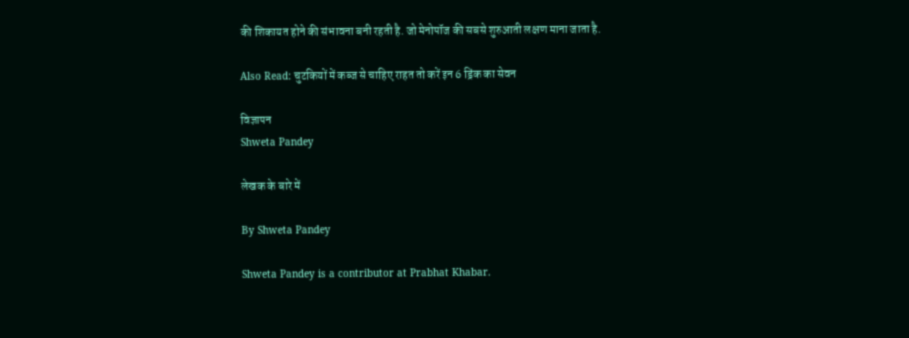की शिकायत होने की संभावना बनी रहती है. जो मेनोपॉज की सबसे शुरुआती लक्षण माना जाता है.

Also Read: चुटकियों में कब्ज से चाहिए राहत तो करें इन 6 ड्रिंक का सेवन

विज्ञापन
Shweta Pandey

लेखक के बारे में

By Shweta Pandey

Shweta Pandey is a contributor at Prabhat Khabar.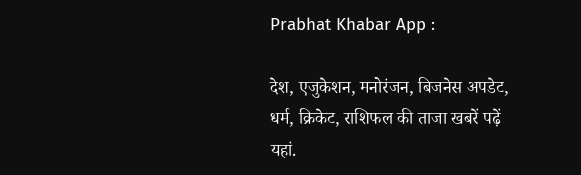Prabhat Khabar App :

देश, एजुकेशन, मनोरंजन, बिजनेस अपडेट, धर्म, क्रिकेट, राशिफल की ताजा खबरें पढ़ें यहां.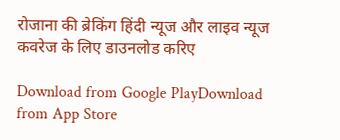रोजाना की ब्रेकिंग हिंदी न्यूज और लाइव न्यूज कवरेज के लिए डाउनलोड करिए

Download from Google PlayDownload from App Store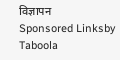विज्ञापन
Sponsored Linksby Taboola